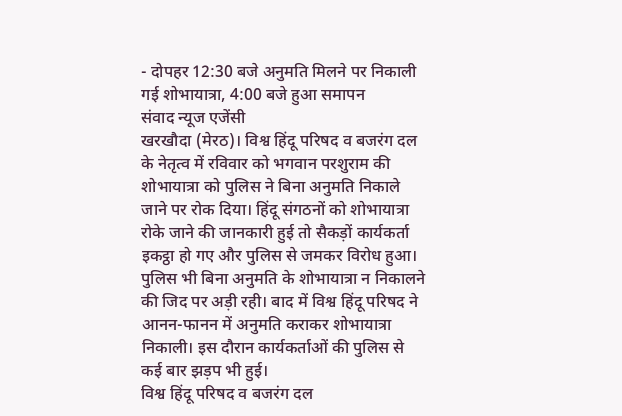- दोपहर 12:30 बजे अनुमति मिलने पर निकाली गई शोभायात्रा, 4:00 बजे हुआ समापन
संवाद न्यूज एजेंसी
खरखौदा (मेरठ)। विश्व हिंदू परिषद व बजरंग दल के नेतृत्व में रविवार को भगवान परशुराम की शोभायात्रा को पुलिस ने बिना अनुमति निकाले जाने पर रोक दिया। हिंदू संगठनों को शोभायात्रा रोके जाने की जानकारी हुई तो सैकड़ों कार्यकर्ता इकट्ठा हो गए और पुलिस से जमकर विरोध हुआ। पुलिस भी बिना अनुमति के शोभायात्रा न निकालने की जिद पर अड़ी रही। बाद में विश्व हिंदू परिषद ने आनन-फानन में अनुमति कराकर शोभायात्रा निकाली। इस दौरान कार्यकर्ताओं की पुलिस से कई बार झड़प भी हुई।
विश्व हिंदू परिषद व बजरंग दल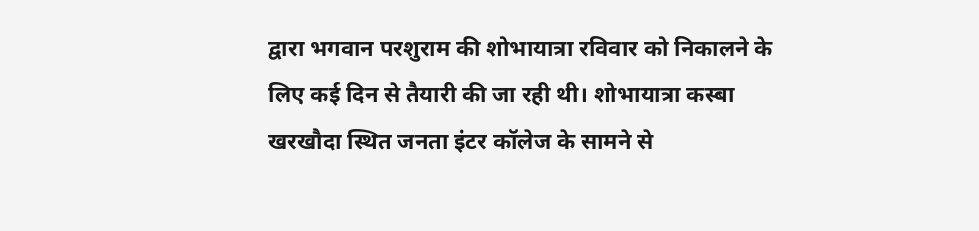द्वारा भगवान परशुराम की शोभायात्रा रविवार को निकालने के लिए कई दिन से तैयारी की जा रही थी। शोभायात्रा कस्बा खरखौदा स्थित जनता इंटर कॉलेज के सामने से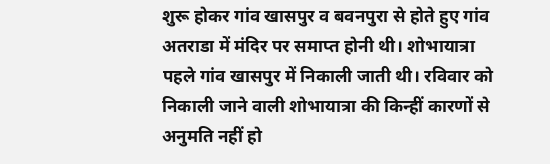शुरू होकर गांव खासपुर व बवनपुरा से होते हुए गांव अतराडा में मंदिर पर समाप्त होनी थी। शोभायात्रा पहले गांव खासपुर में निकाली जाती थी। रविवार को निकाली जाने वाली शोभायात्रा की किन्हीं कारणों से अनुमति नहीं हो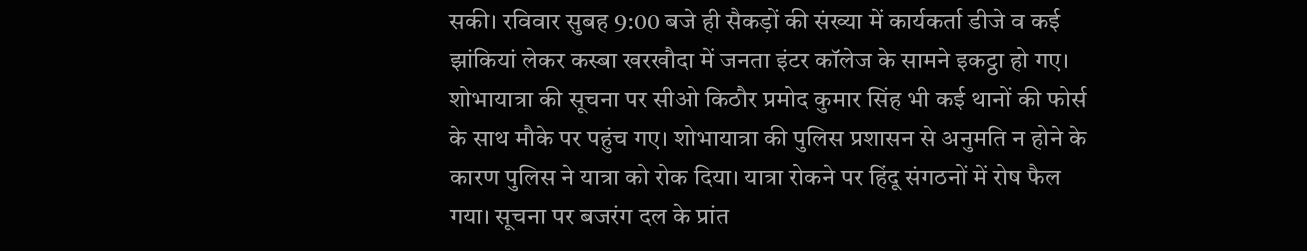सकी। रविवार सुबह 9:00 बजे ही सैकड़ों की संख्या में कार्यकर्ता डीजे व कई झांकियां लेकर कस्बा खरखौदा में जनता इंटर कॉलेज के सामने इकट्ठा हो गए।
शोभायात्रा की सूचना पर सीओ किठौर प्रमोद कुमार सिंह भी कई थानों की फोर्स के साथ मौके पर पहुंच गए। शोभायात्रा की पुलिस प्रशासन से अनुमति न होने के कारण पुलिस ने यात्रा को रोक दिया। यात्रा रोकने पर हिंदू संगठनों में रोष फैल गया। सूचना पर बजरंग दल के प्रांत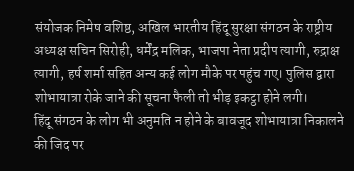संयोजक निमेष वशिष्ठ, अखिल भारतीय हिंदू सुरक्षा संगठन के राष्ट्रीय अध्यक्ष सचिन सिरोही, धर्मेंद्र मलिक, भाजपा नेता प्रदीप त्यागी, रुद्राक्ष त्यागी, हर्ष शर्मा सहित अन्य कई लोग मौके पर पहुंच गए। पुलिस द्वारा शोभायात्रा रोके जाने की सूचना फैली तो भीड़ इकट्ठा होने लगी।
हिंदू संगठन के लोग भी अनुमति न होने के बावजूद शोभायात्रा निकालने की जिद पर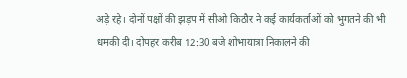अड़े रहे। दोनों पक्षों की झड़प में सीओ किठौर ने कई कार्यकर्ताओं को भुगतने की भी धमकी दी। दोपहर करीब 12:30 बजे शोभायात्रा निकालने की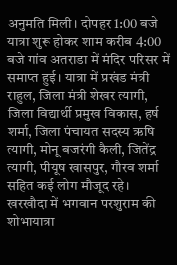अनुमति मिली। दोपहर 1:00 बजे यात्रा शुरू होकर शाम करीब 4:00 बजे गांव अतराडा में मंदिर परिसर में समाप्त हुई। यात्रा में प्रखंड मंत्री राहुल, जिला मंत्री शेखर त्यागी, जिला विद्यार्थी प्रमुख विकास, हर्ष शर्मा, जिला पंचायत सदस्य ऋषि त्यागी, मोनू बजरंगी कैली, जितेंद्र त्यागी, पीयूष खासपुर, गौरव शर्मा सहित कई लोग मौजूद रहे।
खरखौदा में भगवान परशुराम की शोभायात्रा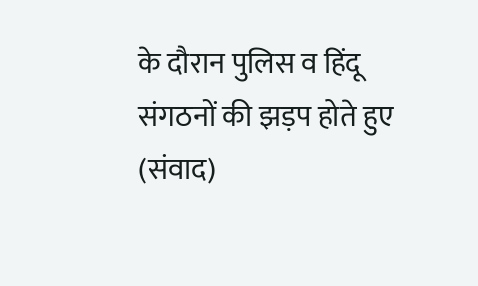के दौरान पुलिस व हिंदू संगठनों की झड़प होते हुए (संवाद)